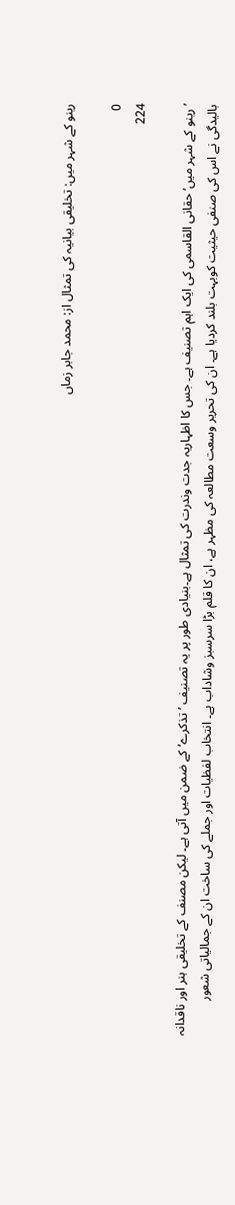رینو کے شہر میں: تخلیقی بیانیہ کی تمثال از: محمد جابر زماں

0
224

’رینو کے شہر میں‘ حقانی القاسمی کی ایک اہم تصنیف ہے۔ جس کا اظہاریہ جدت وندرت کی تمثال ہے۔بنیادی طور پر یہ تصنیف ’تذکرے‘ کے ضمن میں آتی ہے۔ لیکن مصنف کے تخلیقی ہنر اور ناقدانہ بالیدگی نے اس کی صنفی حیثیت کوبہت بلند کردیا ہے۔ ان کی تحریر وسعت مطالعہ کی مظہر ہے، ان کا قلم بڑا سرسبز وشاداب ہے۔ انتخاب لفظیات اور جملے کی ساخت ان کے جمالیاتی شعور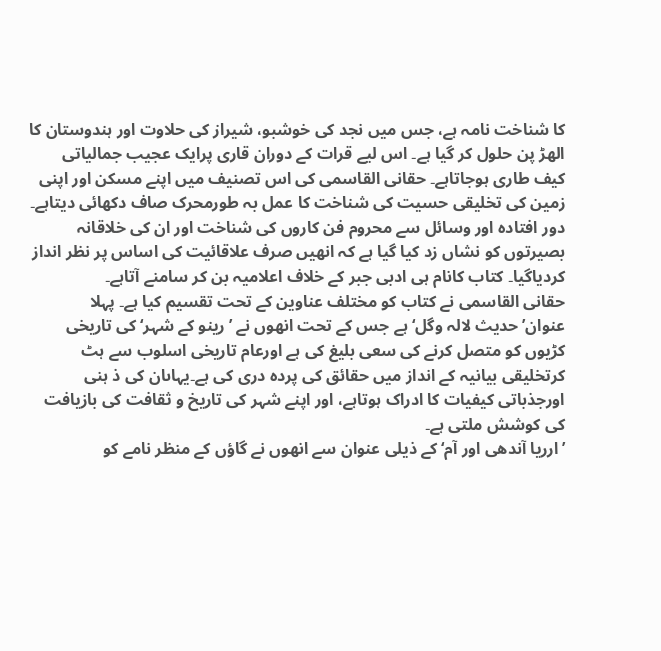کا شناخت نامہ ہے، جس میں نجد کی خوشبو، شیراز کی حلاوت اور ہندوستان کا الھڑ پن حلول کر گیا ہے۔ اس لیے قرات کے دوران قاری پرایک عجیب جمالیاتی کیف طاری ہوجاتاہے۔ حقانی القاسمی کی اس تصنیف میں اپنے مسکن اور اپنی زمین کی تخلیقی حسیت کی شناخت کا عمل بہ طورمحرک صاف دکھائی دیتاہے۔ دور افتادہ اور وسائل سے محروم فن کاروں کی شناخت اور ان کی خلاقانہ بصیرتوں کو نشاں زد کیا گیا ہے کہ انھیں صرف علاقائیت کی اساس پر نظر انداز کردیاگیا۔ کتاب کانام ہی ادبی جبر کے خلاف اعلامیہ بن کر سامنے آتاہے۔
حقانی القاسمی نے کتاب کو مختلف عناوین کے تحت تقسیم کیا ہے۔ پہلا عنوان’حدیث لالہ وگل‘ ہے جس کے تحت انھوں نے ’ رینو کے شہر‘ کی تاریخی کڑیوں کو متصل کرنے کی سعی بلیغ کی ہے اورعام تاریخی اسلوب سے ہٹ کرتخلیقی بیانیہ کے انداز میں حقائق کی پردہ دری کی ہے۔یہاںان کی ذ ہنی اورجذباتی کیفیات کا ادراک ہوتاہے، اور اپنے شہر کی تاریخ و ثقافت کی بازیافت کی کوشش ملتی ہے۔
’ ارریا آندھی اور آم‘ کے ذیلی عنوان سے انھوں نے گاؤں کے منظر نامے کو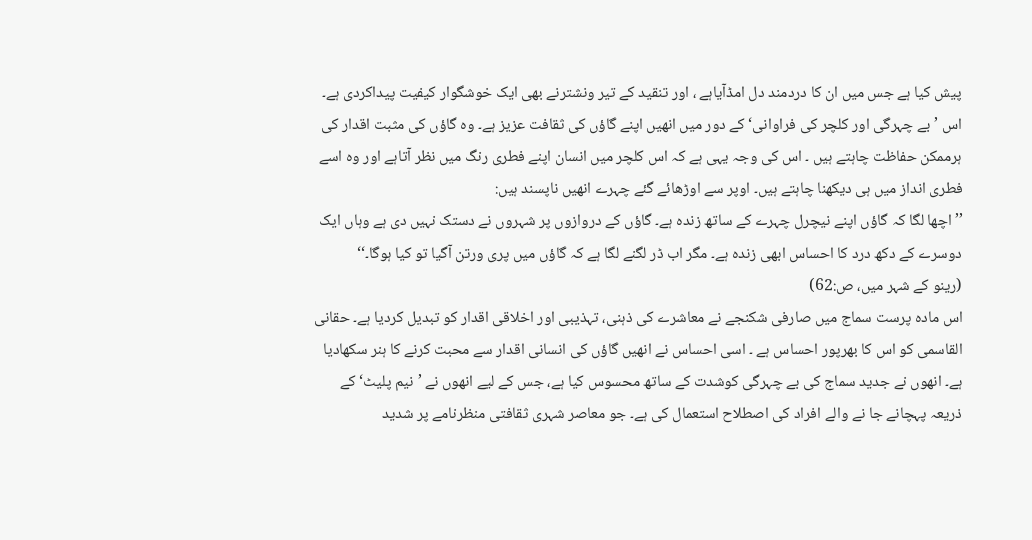پیش کیا ہے جس میں ان کا دردمند دل امڈآیاہے ، اور تنقید کے تیر ونشترنے بھی ایک خوشگوار کیفیت پیداکردی ہے۔ اس ’بے چہرگی اور کلچر کی فراوانی‘ کے دور میں انھیں اپنے گاؤں کی ثقافت عزیز ہے۔ وہ گاؤں کی مثبت اقدار کی ہرممکن حفاظت چاہتے ہیں ۔ اس کی وجہ یہی ہے کہ اس کلچر میں انسان اپنے فطری رنگ میں نظر آتاہے اور وہ اسے فطری انداز میں ہی دیکھنا چاہتے ہیں۔ اوپر سے اوڑھائے گئے چہرے انھیں ناپسند ہیں:
’’اچھا لگا کہ گاؤں اپنے نیچرل چہرے کے ساتھ زندہ ہے۔ گاؤں کے دروازوں پر شہروں نے دستک نہیں دی ہے وہاں ایک دوسرے کے دکھ درد کا احساس ابھی زندہ ہے۔ مگر اب ڈر لگنے لگا ہے کہ گاؤں میں پری ورتن آگیا تو کیا ہوگا۔‘‘
(رینو کے شہر میں، ص:62)
اس مادہ پرست سماج میں صارفی شکنجے نے معاشرے کی ذہنی، تہذیبی اور اخلاقی اقدار کو تبدیل کردیا ہے۔ حقانی القاسمی کو اس کا بھرپور احساس ہے ۔ اسی احساس نے انھیں گاؤں کی انسانی اقدار سے محبت کرنے کا ہنر سکھادیا ہے۔ انھوں نے جدید سماج کی بے چہرگی کوشدت کے ساتھ محسوس کیا ہے، جس کے لیے انھوں نے ’نیم پلیٹ‘ کے ذریعہ پہچانے جا نے والے افراد کی اصطلاح استعمال کی ہے۔ جو معاصر شہری ثقافتی منظرنامے پر شدید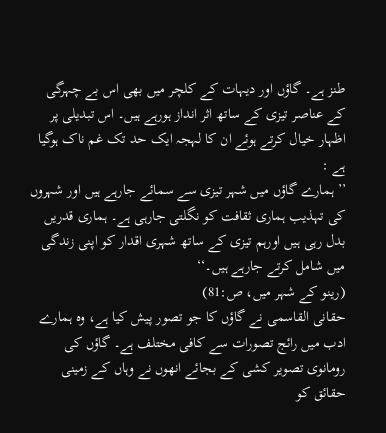طنز ہے۔ گاؤں اور دیہات کے کلچر میں بھی اس بے چہرگی کے عناصر تیزی کے ساتھ اثر انداز ہورہے ہیں۔ اس تبدیلی پر اظہار خیال کرتے ہوئے ان کا لہجہ ایک حد تک غم ناک ہوگیا ہے :
’’ ہمارے گاؤں میں شہر تیزی سے سمائے جارہے ہیں اور شہروں کی تہذیب ہماری ثقافت کو نگلتی جارہی ہے۔ ہماری قدریں بدل رہی ہیں اورہم تیزی کے ساتھ شہری اقدار کو اپنی زندگی میں شامل کرتے جارہے ہیں۔‘‘
(رینو کے شہر میں، ص:81)
حقانی القاسمی نے گاؤں کا جو تصور پیش کیا ہے، وہ ہمارے ادب میں رائج تصورات سے کافی مختلف ہے۔ گاؤں کی رومانوی تصویر کشی کے بجائے انھوں نے وہاں کے زمینی حقائق کو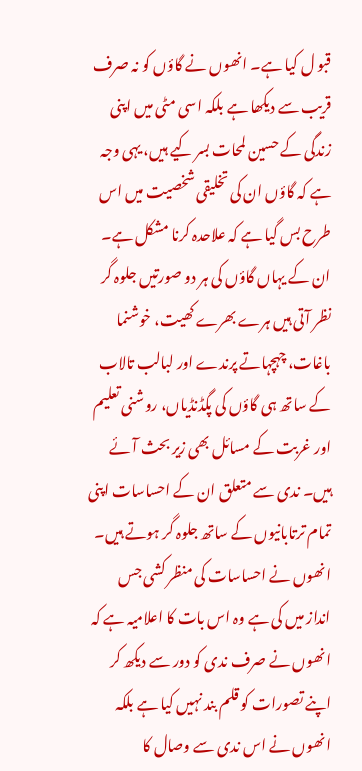قبو ل کیا ہے۔ انھوں نے گاؤں کو نہ صرف قریب سے دیکھا ہے بلکہ اسی مٹی میں اپنی زندگی کے حسین لمحات بسر کیے ہیں، یہی وجہ ہے کہ گاؤں ان کی تخلیقی شخصیت میں اس طرح بس گیا ہے کہ علاحدہ کرنا مشکل ہے۔ ان کے یہاں گاؤں کی ہر دو صورتیں جلوہ گر نظر آتی ہیں ہرے بھرے کھیت، خوشنما باغات، چہچہاتے پرندے اور لبالب تالاب کے ساتھ ہی گاؤں کی پگڈنڈیاں، روشنی تعلیم اور غربت کے مسائل بھی زیر بحث آئے ہیں۔ ندی سے متعلق ان کے احساسات اپنی تمام ترتابانیوں کے ساتھ جلوہ گر ہوتے ہیں۔ انھوں نے احساسات کی منظر کشی جس انداز میں کی ہے وہ اس بات کا اعلامیہ ہے کہ انھوں نے صرف ندی کو دور سے دیکھ کر اپنے تصورات کو قلم بند نہیں کیا ہے بلکہ انھوں نے اس ندی سے وصال کا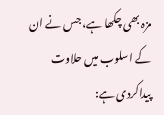مزہ بھی چکھا ہے، جس نے ان کے اسلوب میں حلاوت پیداکردی ہے: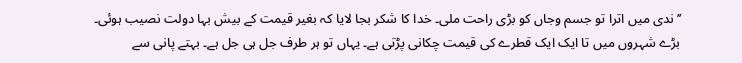’’ندی میں اترا تو جسم وجاں کو بڑی راحت ملی۔ خدا کا شکر بجا لایا کہ بغیر قیمت کے بیش بہا دولت نصیب ہوئی۔ بڑے شہروں میں تا ایک ایک قطرے کی قیمت چکانی پڑتی ہے۔ یہاں تو ہر طرف جل ہی جل ہے۔ بہتے پانی سے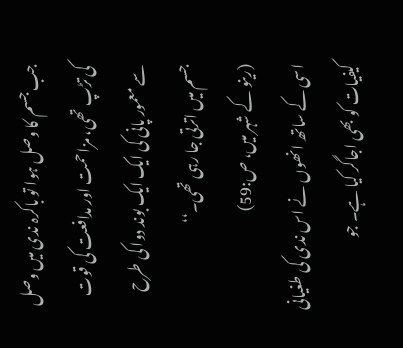جب جسم کا وصل ہوا تو باکرہ ندی میں وصل کی تڑپ تھی، مزاحمت اور مدافعت کی قوت سے معمور پانی کی ایک ایک بوند دوا کی طرح جسم میں اترتی جا رہی تھی۔‘‘
(رینو کے شہر میں، ص:59)
اسی کے ساتھ انھوں نے اس ندی کی طغیانی کیفیات کو بھی اجاگر کیا ہے۔ جو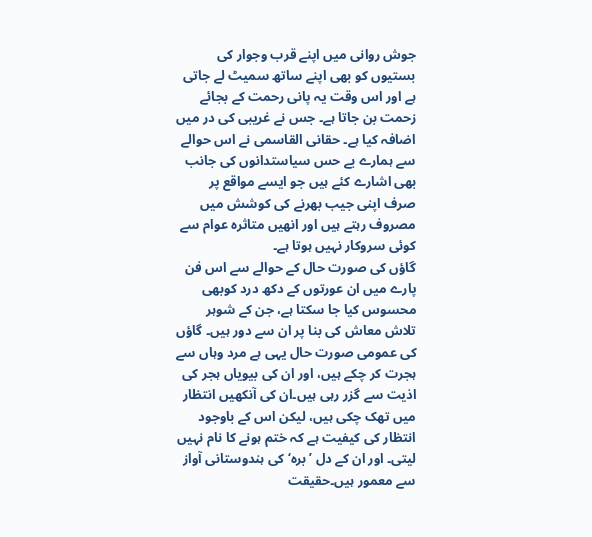جوش روانی میں اپنے قرب وجوار کی بستیوں کو بھی اپنے ساتھ سمیٹ لے جاتی ہے اور اس وقت یہ پانی رحمت کے بجائے زحمت بن جاتا ہے۔ جس نے غریبی کی در میں اضافہ کیا ہے۔ حقانی القاسمی نے اس حوالے سے ہمارے بے حس سیاستدانوں کی جانب بھی اشارے کئے ہیں جو ایسے مواقع پر صرف اپنی جیب بھرنے کی کوشش میں مصروف رہتے ہیں اور انھیں متاثرہ عوام سے کوئی سروکار نہیں ہوتا ہے۔
گاؤں کی صورت حال کے حوالے سے اس فن پارے میں ان عورتوں کے دکھ درد کوبھی محسوس کیا جا سکتا ہے، جن کے شوہر تلاش معاش کی بنا پر ان سے دور ہیں۔ گاؤں کی عمومی صورت حال یہی ہے مرد وہاں سے ہجرت کر چکے ہیں، اور ان کی بیویاں ہجر کی اذیت سے گزر رہی ہیں۔ان کی آنکھیں انتظار میں تھک چکی ہیں، لیکن اس کے باوجود انتظار کی کیفیت ہے کہ ختم ہونے کا نام نہیں لیتی۔ اور ان کے دل ’برہ‘ کی ہندوستانی آواز سے معمور ہیں۔حقیقت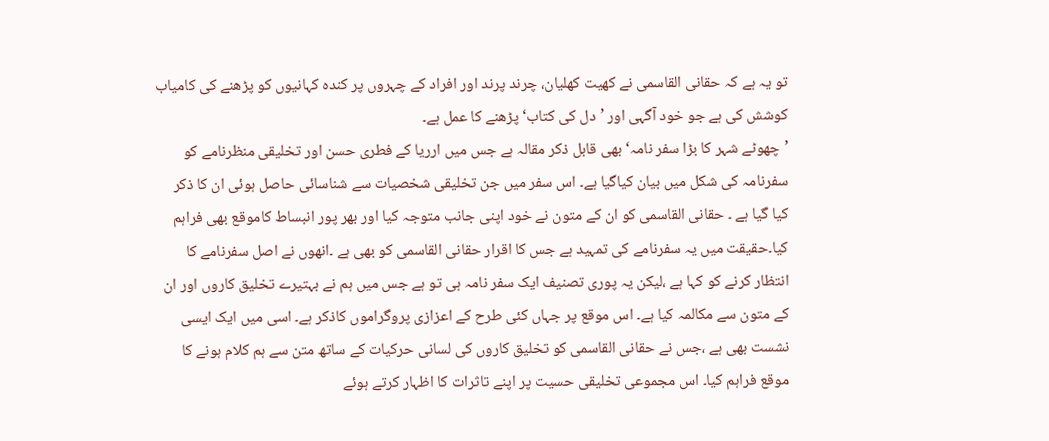تو یہ ہے کہ حقانی القاسمی نے کھیت کھلیان، چرند پرند اور افراد کے چہروں پر کندہ کہانیوں کو پڑھنے کی کامیاب کوشش کی ہے جو خود آگہی اور ’دل کی کتاب‘ پڑھنے کا عمل ہے۔
’چھوٹے شہر کا بڑا سفر نامہ‘ بھی قابل ذکر مقالہ ہے جس میں ارریا کے فطری حسن اور تخلیقی منظرنامے کو سفرنامہ کی شکل میں بیان کیاگیا ہے۔ اس سفر میں جن تخلیقی شخصیات سے شناسائی حاصل ہوئی ان کا ذکر کیا گیا ہے ۔ حقانی القاسمی کو ان کے متون نے خود اپنی جانب متوجہ کیا اور بھر پور انبساط کاموقع بھی فراہم کیا۔حقیقت میں یہ سفرنامے کی تمہید ہے جس کا اقرار حقانی القاسمی کو بھی ہے ۔انھوں نے اصل سفرنامے کا انتظار کرنے کو کہا ہے ،لیکن یہ پوری تصنیف ایک سفر نامہ ہی تو ہے جس میں ہم نے بہتیرے تخلیق کاروں اور ان کے متون سے مکالمہ کیا ہے۔ اس موقع پر جہاں کئی طرح کے اعزازی پروگراموں کاذکر ہے۔ اسی میں ایک ایسی نشست بھی ہے ،جس نے حقانی القاسمی کو تخلیق کاروں کی لسانی حرکیات کے ساتھ متن سے ہم کلام ہونے کا موقع فراہم کیا۔ اس مجموعی تخلیقی حسیت پر اپنے تاثرات کا اظہار کرتے ہوئے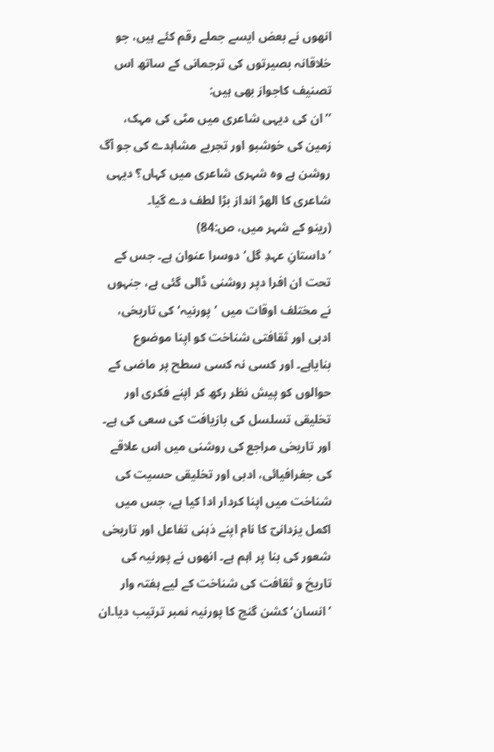انھوں نے بعض ایسے جملے رقم کئے ہیں، جو خلاقانہ بصیرتوں کی ترجمانی کے ساتھ اس تصنیف کاجواز بھی ہیں:
’’ان کی دیہی شاعری میں مٹی کی مہک، زمین کی خوشبو اور تجربے مشاہدے کی جو آگ روشن ہے وہ شہری شاعری میں کہاں؟ دیہی شاعری کا الھڑ انداز بڑا لطف دے گیا۔
(رینو کے شہر میں، ص:84)
’داستانِ عہدِ گل‘ دوسرا عنوان ہے۔ جس کے تحت ان افرا دپر روشنی ڈالی گئی ہے، جنہوں نے مختلف اوقات میں ’پورنیہ‘ کی تاریخی، ادبی اور ثقافتی شناخت کو اپنا موضوع بنایاہے۔ اور کسی نہ کسی سطح پر ماضی کے حوالوں کو پیش نظر رکھ کر اپنے فکری اور تخلیقی تسلسل کی بازیافت کی سعی کی ہے۔ اور تاریخی مراجع کی روشنی میں اس علاقے کی جغرافیائی، ادبی اور تخلیقی حسیت کی شناخت میں اپنا کردار ادا کیا ہے، جس میں اکمل یزدانیؔ کا نام اپنے ذہنی تفاعل اور تاریخی شعور کی بنا پر اہم ہے۔ انھوں نے پورنیہ کی تاریخ و ثقافت کی شناخت کے لیے ہفتہ وار ’انسان‘ کشن گنج کا پورنیہ نمبر ترتیب دیا۔ان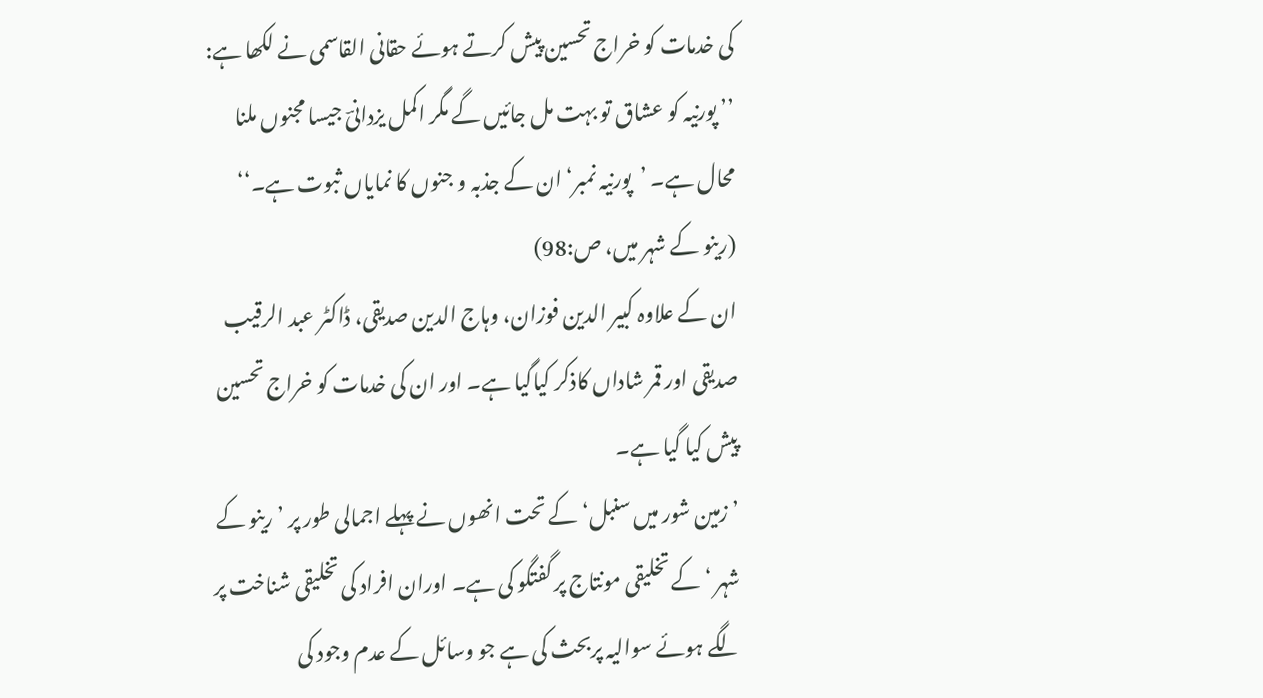کی خدمات کو خراج تحسین پیش کرتے ہوئے حقانی القاسمی نے لکھا ہے:
’’ پورنیہ کو عشاق تو بہت مل جائیں گے مگر اکمل یزدانیؔ جیسا مجنوں ملنا محال ہے۔ ’پورنیہ نمبر‘ ان کے جذبہ و جنوں کا نمایاں ثبوت ہے۔‘‘
(رینو کے شہر میں، ص:98)
ان کے علاوہ کبیر الدین فوزان، وہاج الدین صدیقی، ڈاکٹر عبد الرقیب صدیقی اور قمر شاداں کاذکر کیاگیا ہے۔ اور ان کی خدمات کو خراج تحسین پیش کیا گیا ہے۔
’ زمین شور میں سنبل‘کے تحت انھوں نے پہلے اجمالی طور پر ’رینو کے شہر ‘ کے تخلیقی مونتاج پر گفتگو کی ہے۔ اوران افراد کی تخلیقی شناخت پر لگے ہوئے سوالیہ پربحث کی ہے جو وسائل کے عدم وجود کی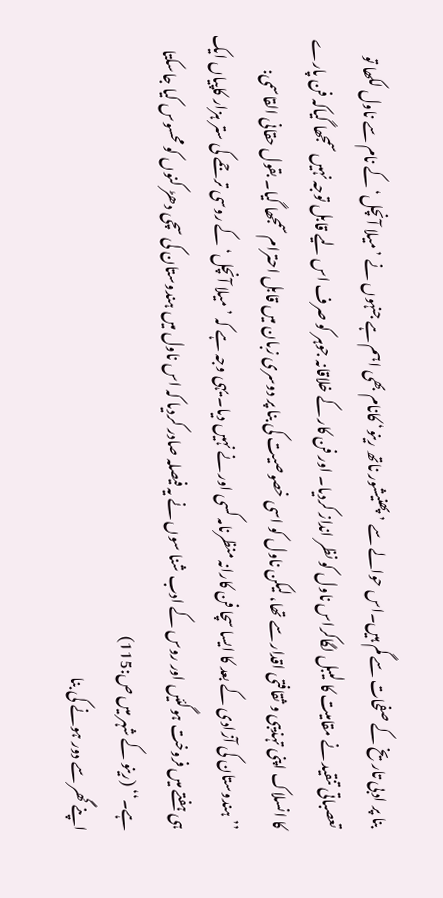بنا پر ادبی تاریخ کے صفحات سے گم ہیں۔اس حوالے سے ’پھنیشور ناتھ رینو‘ کانام بھی اہم ہے جنہوں نے ’میلا آنچل‘ کے نام سے ناول لکھا تو تعصباتی تنقید نے مقامیت کا لیبل لگاکراس ناول کو نظر انداز کردیا۔ اور فن کار کے خلاقانہ جوہر کو صرف اس لیے قابل توجہ نہیں سمجھا گیاکہ فن پارے کا انسلاک اپنی تہذیبی و ثقافتی اقدار سے تھا، لیکن ناول کو اسی خصوصیت کی بنا پر دوسری زبان میں قابل احترام سمجھا گیا۔ بقول حقانی القاسمی:
’’ہندوستان کی آزادی کے بعد کا ایسا سچا فن کارانہ منظرنامہ کسی اور نے نہیں دیا۔ یہی وجہ ہے کہ ’میلا آنچل‘ کے روسی ترجمے کی ستر ہزار کاپیاں ایک ہی ہفتے میں فروخت ہوگئیں اور روس کے ادب شنا سوں نے یہ فیصلہ صادر کردیا کہ اس ناول میں ہندوستان کی سچی دھڑ کنوں کو محسوس کیا جاسکتا ہے۔‘‘ (رینو کے شہر میں ص:115)
اپنے گھر سے دور ہونے کی بنا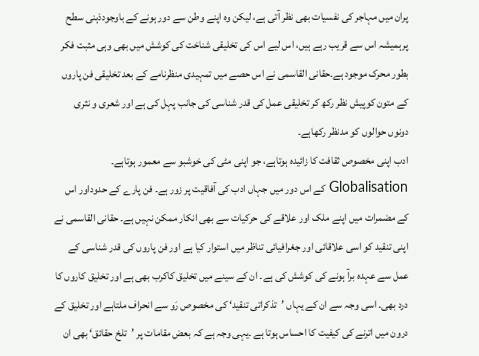پران میں مہاجر کی نفسیات بھی نظر آتی ہے، لیکن وہ اپنے وطن سے دور ہونے کے باوجودذہنی سطح پرہمیشہ اس سے قریب رہے ہیں، اس لیے اس کی تخلیقی شناخت کی کوشش میں بھی وہی مثبت فکر بطور محرک موجود ہے۔حقانی القاسمی نے اس حصے میں تمہیدی منظرنامے کے بعد تخلیقی فن پاروں کے متون کوپیش نظر رکھ کر تخلیقی عمل کی قدر شناسی کی جانب پہل کی ہے اور شعری و نثری دونوں حوالوں کو مدنظر رکھاہے۔
ادب اپنی مخصوص ثقافت کا زائیدہ ہوتاہے، جو اپنی مٹی کی خوشبو سے معمور ہوتاہے۔ Globalisation کے اس دور میں جہاں ادب کی آفاقیت پر زور ہے۔ فن پارے کے حدوداور اس کے مضمرات میں اپنے ملک اور علاقے کی حرکیات سے بھی انکار ممکن نہیں ہے۔ حقانی القاسمی نے اپنی تنقید کو اسی علاقائی اور جغرافیائی تناظر میں استوار کیا ہے اور فن پاروں کی قدر شناسی کے عمل سے عہدہ برآ ہونے کی کوشش کی ہے۔ ان کے سینے میں تخلیق کاکرب بھی ہے اور تخلیق کاروں کا درد بھی۔ اسی وجہ سے ان کے یہاں ’تذکراتی تنقید‘ کی مخصوص رَو سے انحراف ملتاہے اور تخلیق کے درون میں اترنے کی کیفیت کا احساس ہوتا ہے ۔یہی وجہ ہے کہ بعض مقامات پر ’تلخ حقائق‘ بھی ان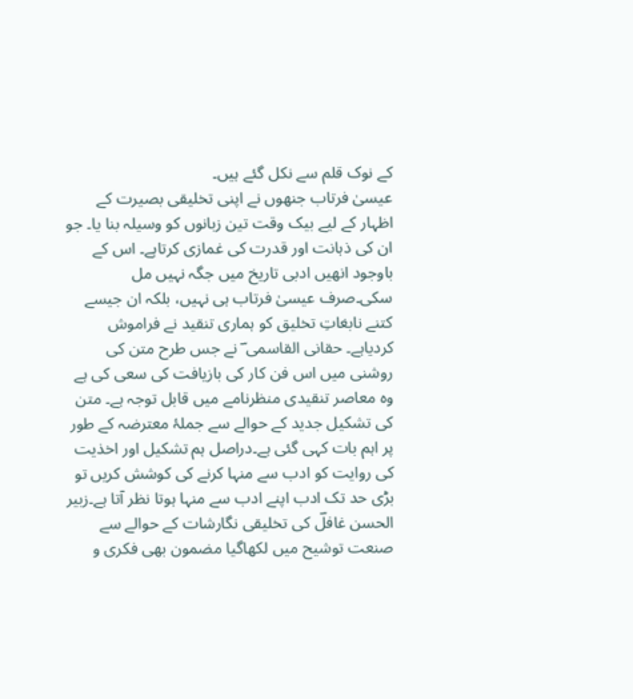کے نوک قلم سے نکل گئے ہیں۔
عیسیٰ فرتاب جنھوں نے اپنی تخلیقی بصیرت کے اظہار کے لیے بیک وقت تین زبانوں کو وسیلہ بنا یا۔ جو ان کی ذہانت اور قدرت کی غمازی کرتاہے۔ اس کے باوجود انھیں ادبی تاریخ میں جگہ نہیں مل سکی۔صرف عیسیٰ فرتاب ہی نہیں، بلکہ ان جیسے کتنے نابغاتِ تخلیق کو ہماری تنقید نے فراموش کردیاہے۔ حقانی القاسمی ؔ نے جس طرح متن کی روشنی میں اس فن کار کی بازیافت کی سعی کی ہے وہ معاصر تنقیدی منظرنامے میں قابل توجہ ہے۔ متن کی تشکیل جدید کے حوالے سے جملۂ معترضہ کے طور پر اہم بات کہی گئی ہے۔دراصل ہم تشکیل اور اخذیت کی روایت کو ادب سے منہا کرنے کی کوشش کریں تو بڑی حد تک ادب اپنے ادب سے منہا ہوتا نظر آتا ہے۔زبیر الحسن غافلؔ کی تخلیقی نگارشات کے حوالے سے صنعت توشیح میں لکھاگیا مضمون بھی فکری و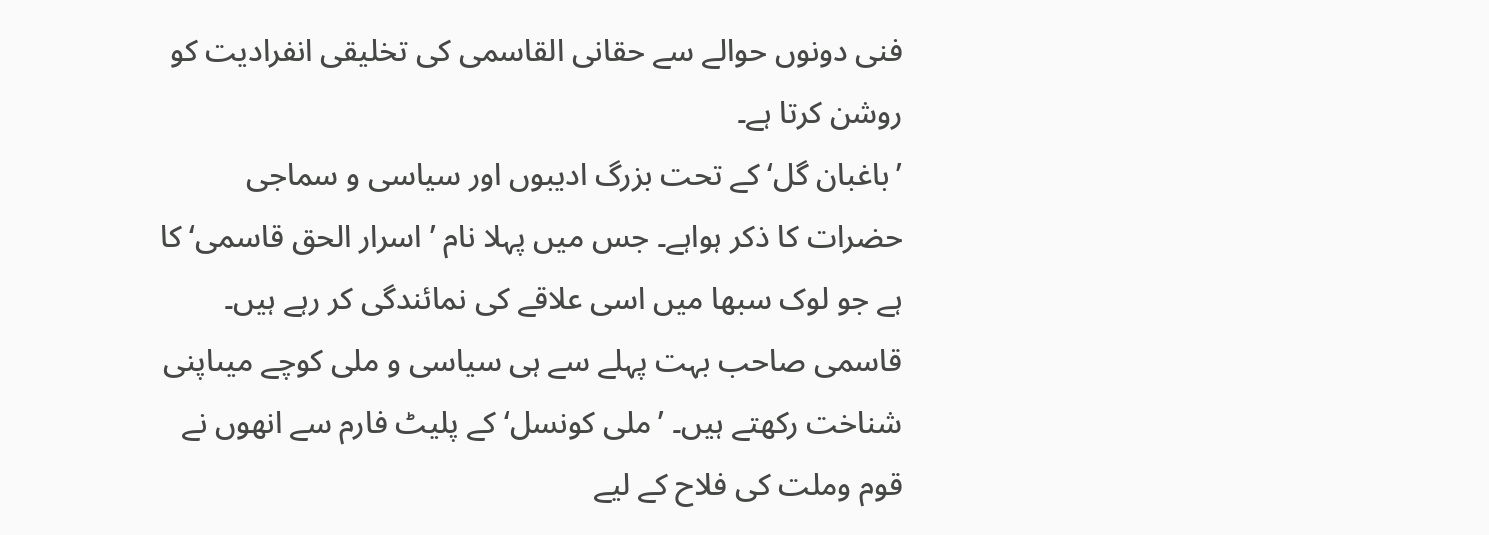فنی دونوں حوالے سے حقانی القاسمی کی تخلیقی انفرادیت کو روشن کرتا ہے۔
’باغبان گل‘ کے تحت بزرگ ادیبوں اور سیاسی و سماجی حضرات کا ذکر ہواہے۔ جس میں پہلا نام ’ اسرار الحق قاسمی‘ کا ہے جو لوک سبھا میں اسی علاقے کی نمائندگی کر رہے ہیں۔ قاسمی صاحب بہت پہلے سے ہی سیاسی و ملی کوچے میںاپنی شناخت رکھتے ہیں۔ ’ملی کونسل‘ کے پلیٹ فارم سے انھوں نے قوم وملت کی فلاح کے لیے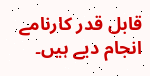قابل قدر کارنامے انجام دیے ہیں۔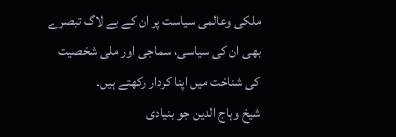ملکی وعالمی سیاست پر ان کے بے لاگ تبصرے بھی ان کی سیاسی، سماجی اور ملی شخصیت کی شناخت میں اپنا کردار رکھتے ہیں۔
شیخ وہاج الدین جو بنیادی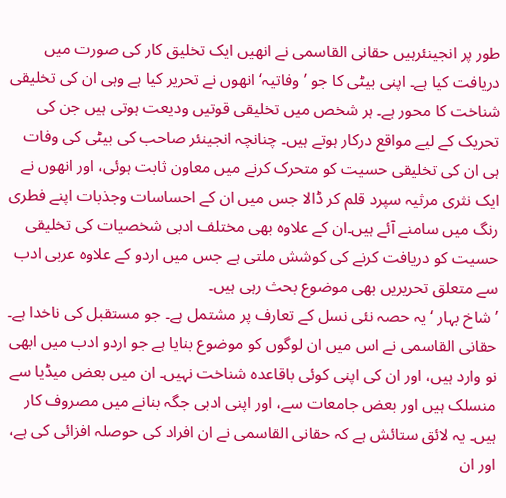طور پر انجینئرہیں حقانی القاسمی نے انھیں ایک تخلیق کار کی صورت میں دریافت کیا ہے۔ اپنی بیٹی کا جو ’وفاتیہ‘ انھوں نے تحریر کیا ہے وہی ان کی تخلیقی شناخت کا محور ہے۔ ہر شخص میں تخلیقی قوتیں ودیعت ہوتی ہیں جن کی تحریک کے لیے مواقع درکار ہوتے ہیں۔ چنانچہ انجینئر صاحب کی بیٹی کی وفات ہی ان کی تخلیقی حسیت کو متحرک کرنے میں معاون ثابت ہوئی، اور انھوں نے ایک نثری مرثیہ سپرد قلم کر ڈالا جس میں ان کے احساسات وجذبات اپنے فطری رنگ میں سامنے آئے ہیں۔ان کے علاوہ بھی مختلف ادبی شخصیات کی تخلیقی حسیت کو دریافت کرنے کی کوشش ملتی ہے جس میں اردو کے علاوہ عربی ادب سے متعلق تحریریں بھی موضوع بحث رہی ہیں۔
’شاخ بہار ‘ یہ حصہ نئی نسل کے تعارف پر مشتمل ہے۔ جو مستقبل کی ناخدا ہے۔ حقانی القاسمی نے اس میں ان لوگوں کو موضوع بنایا ہے جو اردو ادب میں ابھی نو وارد ہیں، اور ان کی اپنی کوئی باقاعدہ شناخت نہیں۔ ان میں بعض میڈیا سے منسلک ہیں اور بعض جامعات سے، اور اپنی ادبی جگہ بنانے میں مصروف کار ہیں۔ یہ لائق ستائش ہے کہ حقانی القاسمی نے ان افراد کی حوصلہ افزائی کی ہے، اور ان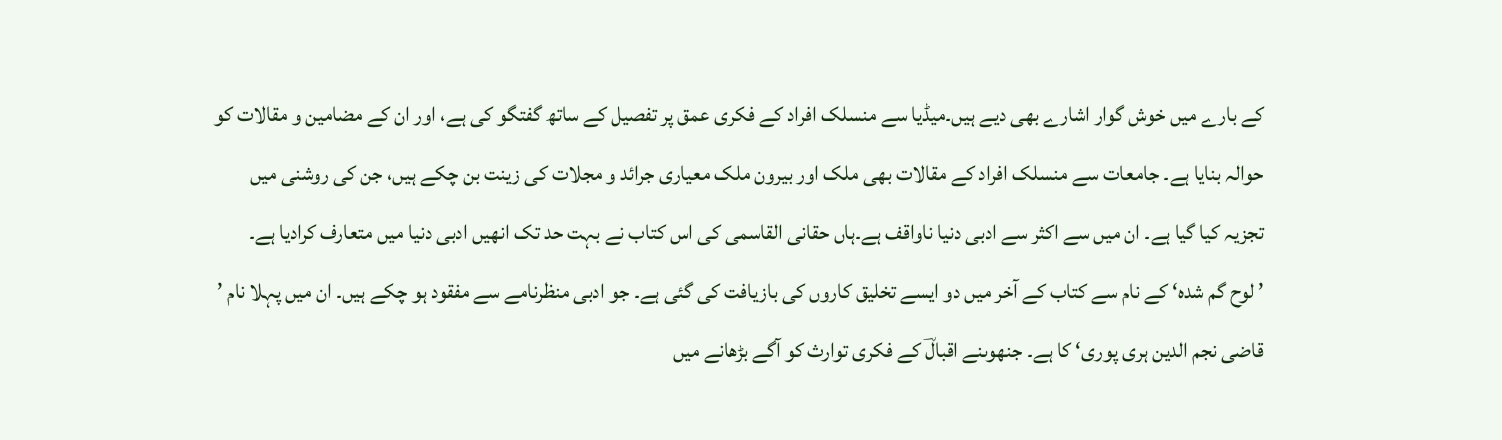کے بارے میں خوش گوار اشارے بھی دیے ہیں۔میڈیا سے منسلک افراد کے فکری عمق پر تفصیل کے ساتھ گفتگو کی ہے، اور ان کے مضامین و مقالات کو حوالہ بنایا ہے۔ جامعات سے منسلک افراد کے مقالات بھی ملک اور بیرون ملک معیاری جرائد و مجلات کی زینت بن چکے ہیں، جن کی روشنی میں تجزیہ کیا گیا ہے۔ ان میں سے اکثر سے ادبی دنیا ناواقف ہے۔ہاں حقانی القاسمی کی اس کتاب نے بہت حد تک انھیں ادبی دنیا میں متعارف کرادیا ہے۔
’ لوح گم شدہ‘ کے نام سے کتاب کے آخر میں دو ایسے تخلیق کاروں کی بازیافت کی گئی ہے۔ جو ادبی منظرنامے سے مفقود ہو چکے ہیں۔ ان میں پہلا نام ’ قاضی نجم الدین ہری پوری‘ کا ہے۔ جنھوںنے اقبالؔ کے فکری توارث کو آگے بڑھانے میں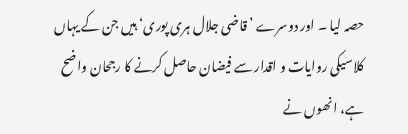حصہ لیا ۔ اور دوسرے ’ قاضی جلال ہری پوری‘ ہیں جن کے یہاں کلاسیکی روایات و اقدار سے فیضان حاصل کرنے کا رجحان واضح ہے، انھوں نے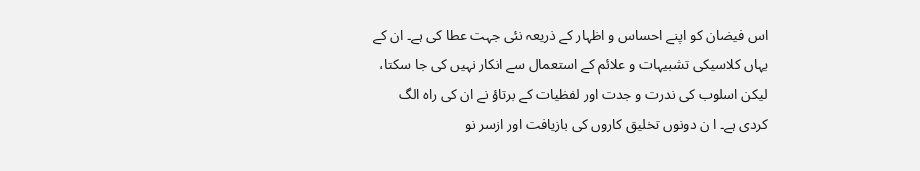اس فیضان کو اپنے احساس و اظہار کے ذریعہ نئی جہت عطا کی ہے۔ ان کے یہاں کلاسیکی تشبیہات و علائم کے استعمال سے انکار نہیں کی جا سکتا، لیکن اسلوب کی ندرت و جدت اور لفظیات کے برتاؤ نے ان کی راہ الگ کردی ہے۔ ا ن دونوں تخلیق کاروں کی بازیافت اور ازسر نو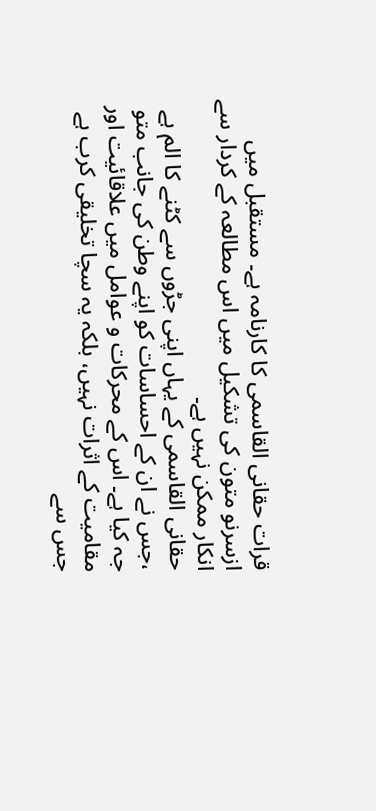قرات حقانی القاسمی کا کارنامہ ہے۔ مستقبل میں ازسرنو متون کی تشکیل میں اس مطالعہ کے کردار سے انکار ممکن نہیں ہے۔
حقانی القاسمی کے یہاں اپنی جڑوں سے کٹنے کا الم ہے ،جس نے ان کے احساسات کو اپنے وطن کی جانب متو جہ کیا ہے۔ اس کے محرکات و عوامل میں علاقائیت اور مقامیت کے اثرات نہیں، بلکہ یہ سچا تخلیقی کرب ہے جس سے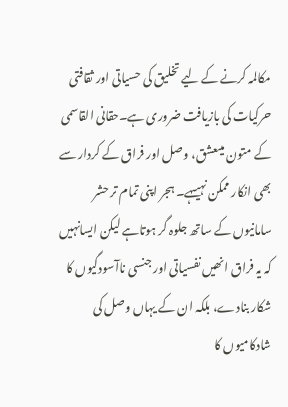مکالمہ کرنے کے لیے تخلیق کی حسیاتی اور ثقافتی حرکیات کی بازیافت ضروری ہے۔حقانی القاسمی کے متون میںعشق، وصل اور فراق کے کردار سے بھی انکار ممکن نہیںہے۔ ہجر اپنی تمام تر حشر سامانیوں کے ساتھ جلوہ گر ہوتاہے لیکن ایسانہیں کہ یہ فراق انھیں نفسیاتی اور جنسی ناآسودگیوں کا شکار بنادے، بلکہ ان کے یہاں وصل کی شادکامیوں کا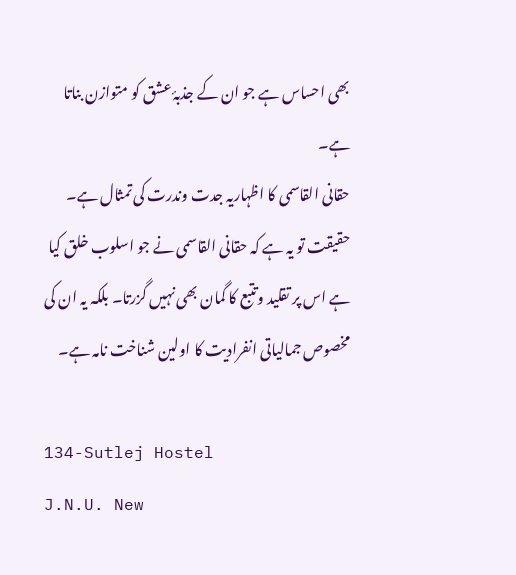بھی احساس ہے جو ان کے جذبۂ عشق کو متوازن بناتا ہے۔
حقانی القاسمی کا اظہاریہ جدت وندرت کی تمثال ہے۔ حقیقت تو یہ ہے کہ حقانی القاسمی نے جو اسلوب خلق کیا ہے اس پر تقلید وتتبع کا گمان بھی نہیں گزرتا۔ بلکہ یہ ان کی مخصوص جمالیاتی انفرادیت کا اولین شناخت نامہ ہے۔

134-Sutlej Hostel
J.N.U. New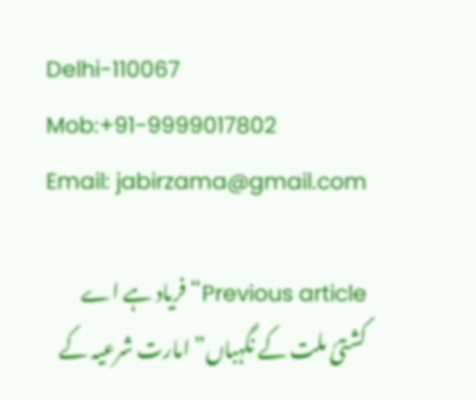Delhi-110067
Mob:+91-9999017802
Email: jabirzama@gmail.com

Previous article“فریاد ہے اے کشتئ ملت کے نگہباں” امارت شرعیہ کے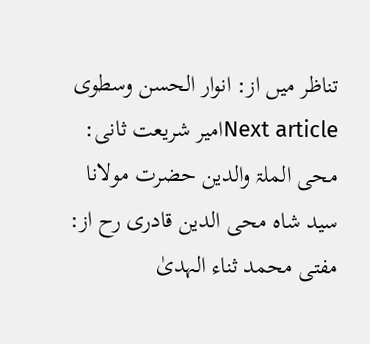تناظر میں از: انوار الحسن وسطوی
Next articleامیر شریعت ثانی: محی الملۃ والدین حضرت مولانا سید شاہ محی الدین قادری رح از: مفتی محمد ثناء الہدیٰ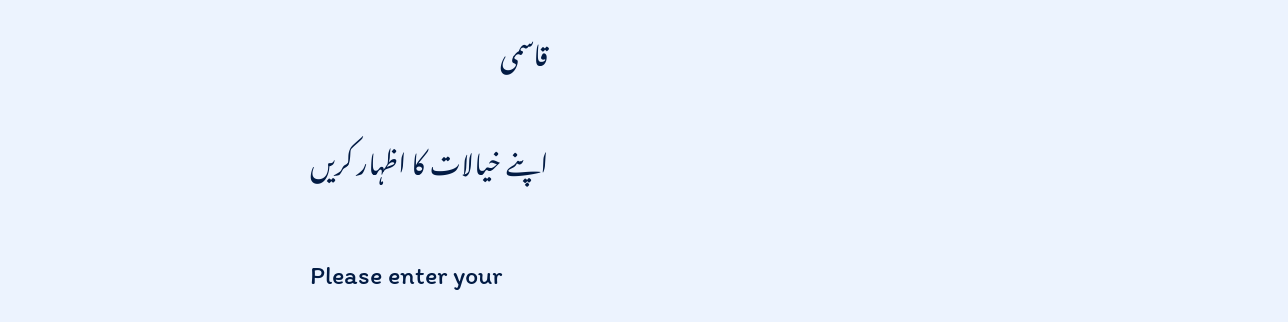قاسمی

اپنے خیالات کا اظہار کریں

Please enter your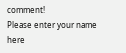comment!
Please enter your name here